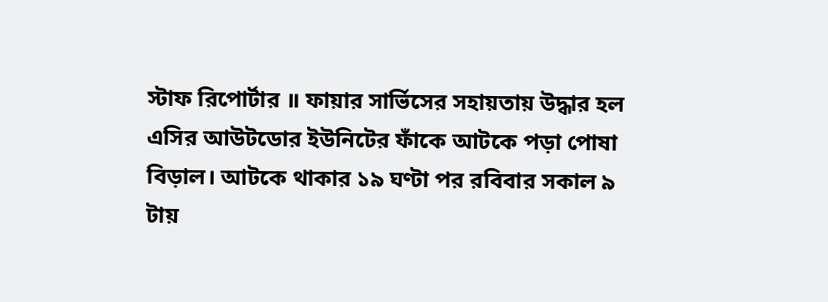স্টাফ রিপোর্টার ॥ ফায়ার সার্ভিসের সহায়তায় উদ্ধার হল এসির আউটডোর ইউনিটের ফাঁকে আটকে পড়া পোষা বিড়াল। আটকে থাকার ১৯ ঘণ্টা পর রবিবার সকাল ৯ টায়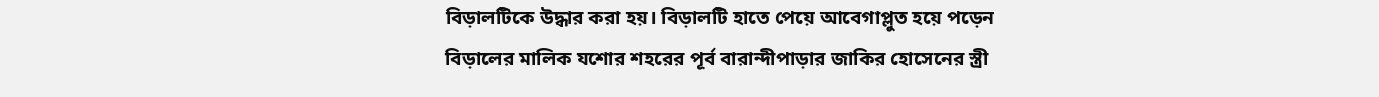বিড়ালটিকে উদ্ধার করা হয়। বিড়ালটি হাতে পেয়ে আবেগাপ্লুত হয়ে পড়েন বিড়ালের মালিক যশোর শহরের পূর্ব বারান্দীপাড়ার জাকির হোসেনের স্ত্রী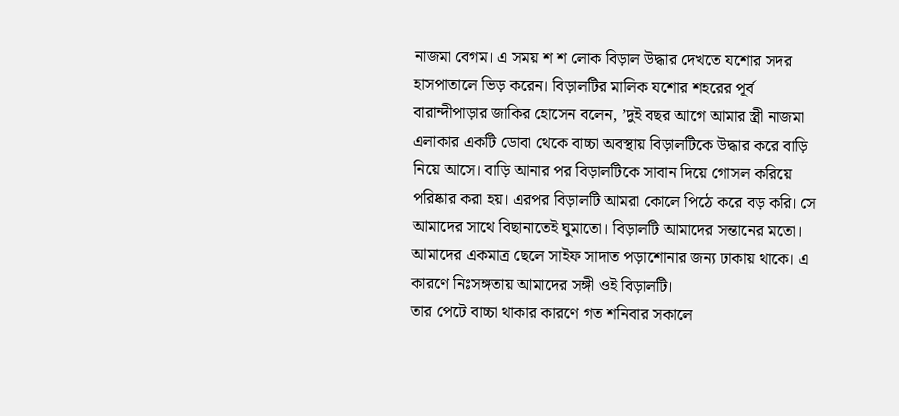নাজমা বেগম। এ সময় শ শ লোক বিড়াল উদ্ধার দেখতে যশোর সদর হাসপাতালে ভিড় করেন। বিড়ালটির মালিক যশোর শহরের পূর্ব বারান্দীপাড়ার জাকির হোসেন বলেন, ’দুই বছর আগে আমার স্ত্রী নাজমা এলাকার একটি ডোবা থেকে বাচ্চা অবস্থায় বিড়ালটিকে উদ্ধার করে বাড়ি নিয়ে আসে। বাড়ি আনার পর বিড়ালটিকে সাবান দিয়ে গোসল করিয়ে পরিষ্কার করা হয়। এরপর বিড়ালটি আমরা কোলে পিঠে করে বড় করি। সে আমাদের সাথে বিছানাতেই ঘুমাতো। বিড়ালটি আমাদের সন্তানের মতো। আমাদের একমাত্র ছেলে সাইফ সাদাত পড়াশোনার জন্য ঢাকায় থাকে। এ কারণে নিঃসঙ্গতায় আমাদের সঙ্গী ওই বিড়ালটি।
তার পেটে বাচ্চা থাকার কারণে গত শনিবার সকালে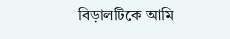বিড়ালটিকে আমি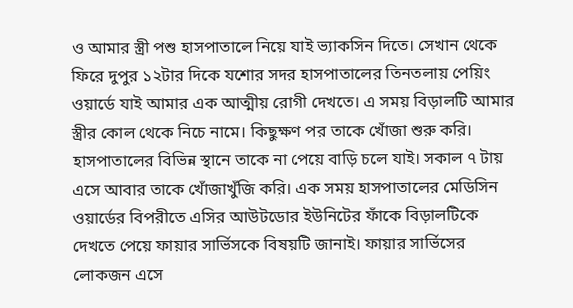ও আমার স্ত্রী পশু হাসপাতালে নিয়ে যাই ভ্যাকসিন দিতে। সেখান থেকে ফিরে দুপুর ১২টার দিকে যশোর সদর হাসপাতালের তিনতলায় পেয়িং ওয়ার্ডে যাই আমার এক আত্মীয় রোগী দেখতে। এ সময় বিড়ালটি আমার স্ত্রীর কোল থেকে নিচে নামে। কিছুক্ষণ পর তাকে খোঁজা শুরু করি। হাসপাতালের বিভিন্ন স্থানে তাকে না পেয়ে বাড়ি চলে যাই। সকাল ৭ টায় এসে আবার তাকে খোঁজাখুঁজি করি। এক সময় হাসপাতালের মেডিসিন ওয়ার্ডের বিপরীতে এসির আউটডোর ইউনিটের ফাঁকে বিড়ালটিকে দেখতে পেয়ে ফায়ার সার্ভিসকে বিষয়টি জানাই। ফায়ার সার্ভিসের লোকজন এসে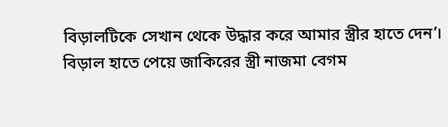বিড়ালটিকে সেখান থেকে উদ্ধার করে আমার স্ত্রীর হাতে দেন’। বিড়াল হাতে পেয়ে জাকিরের স্ত্রী নাজমা বেগম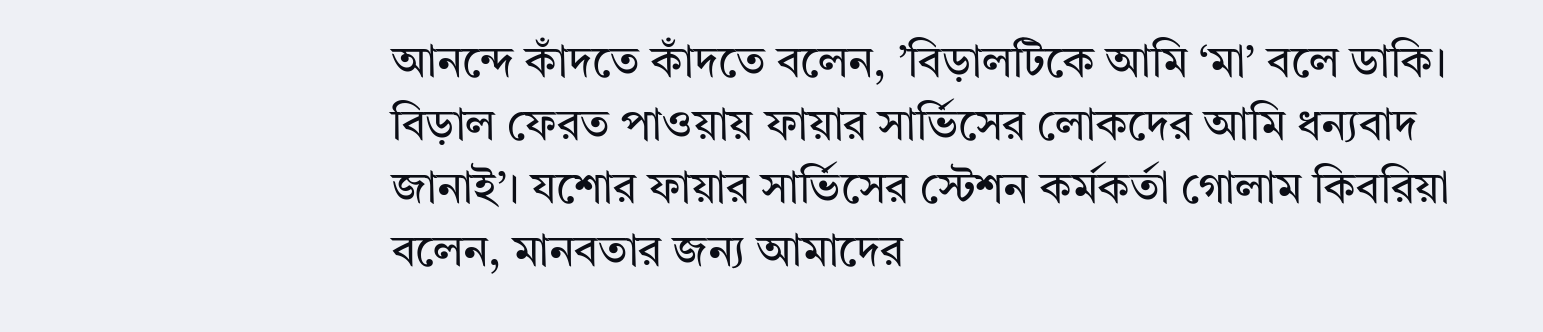আনন্দে কাঁদতে কাঁদতে বলেন, ’বিড়ালটিকে আমি ‘মা’ বলে ডাকি। বিড়াল ফেরত পাওয়ায় ফায়ার সার্ভিসের লোকদের আমি ধন্যবাদ জানাই’। যশোর ফায়ার সার্ভিসের স্টেশন কর্মকর্তা গোলাম কিবরিয়া বলেন, মানবতার জন্য আমাদের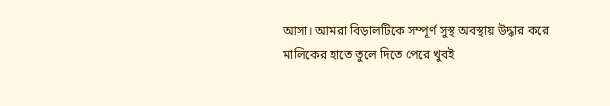আসা। আমরা বিড়ালটিকে সম্পূর্ণ সুস্থ অবস্থায় উদ্ধার করে মালিকের হাতে তুলে দিতে পেরে খুবই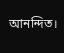আনন্দিত।